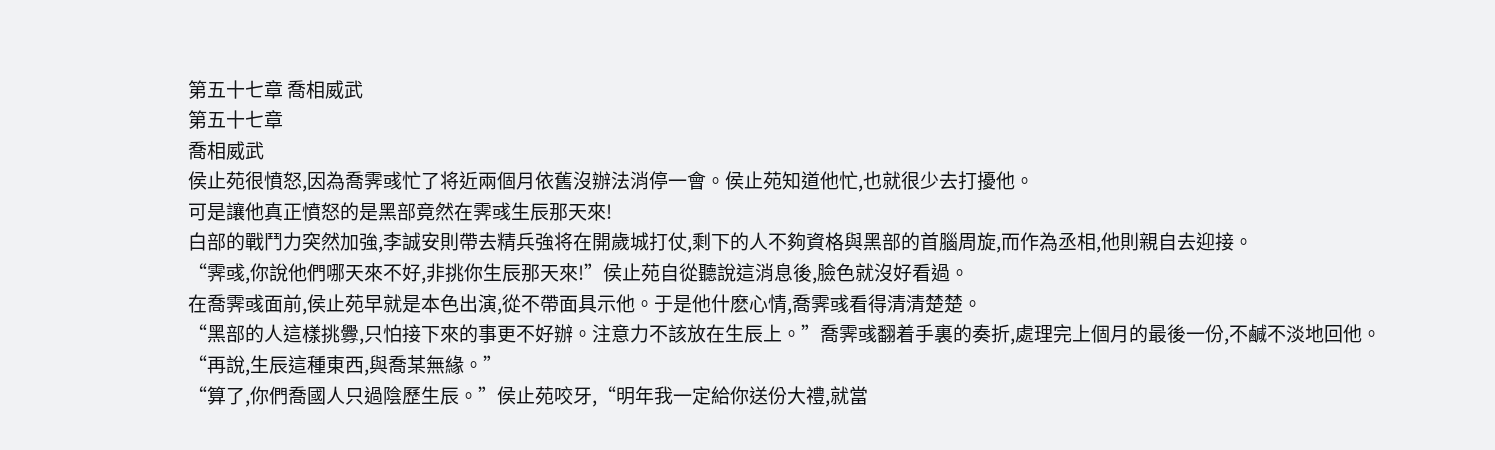第五十七章 喬相威武
第五十七章
喬相威武
侯止苑很憤怒,因為喬霁彧忙了将近兩個月依舊沒辦法消停一會。侯止苑知道他忙,也就很少去打擾他。
可是讓他真正憤怒的是黑部竟然在霁彧生辰那天來!
白部的戰鬥力突然加強,李誠安則帶去精兵強将在開歲城打仗,剩下的人不夠資格與黑部的首腦周旋,而作為丞相,他則親自去迎接。
“霁彧,你說他們哪天來不好,非挑你生辰那天來!”侯止苑自從聽說這消息後,臉色就沒好看過。
在喬霁彧面前,侯止苑早就是本色出演,從不帶面具示他。于是他什麽心情,喬霁彧看得清清楚楚。
“黑部的人這樣挑釁,只怕接下來的事更不好辦。注意力不該放在生辰上。”喬霁彧翻着手裏的奏折,處理完上個月的最後一份,不鹹不淡地回他。
“再說,生辰這種東西,與喬某無緣。”
“算了,你們喬國人只過陰歷生辰。”侯止苑咬牙,“明年我一定給你送份大禮,就當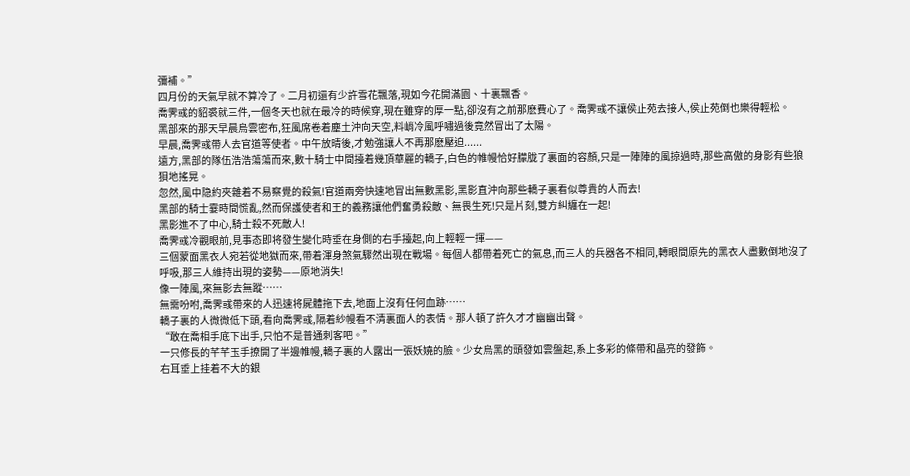彌補。”
四月份的天氣早就不算冷了。二月初還有少許雪花飄落,現如今花開滿園、十裏飄香。
喬霁彧的貂裘就三件,一個冬天也就在最冷的時候穿,現在雖穿的厚一點,卻沒有之前那麽費心了。喬霁彧不讓侯止苑去接人,侯止苑倒也樂得輕松。
黑部來的那天早晨烏雲密布,狂風席卷着塵土沖向天空,料峭冷風呼嘯過後竟然冒出了太陽。
早晨,喬霁彧帶人去官道等使者。中午放晴後,才勉強讓人不再那麽壓迫......
遠方,黑部的隊伍浩浩蕩蕩而來,數十騎士中間擡着幾頂華麗的轎子,白色的帷幔恰好朦胧了裏面的容顏,只是一陣陣的風掠過時,那些高傲的身影有些狼狽地搖晃。
忽然,風中隐約夾雜着不易察覺的殺氣!官道兩旁快速地冒出無數黑影,黑影直沖向那些轎子裏看似尊貴的人而去!
黑部的騎士霎時間慌亂,然而保護使者和王的義務讓他們奮勇殺敵、無畏生死!只是片刻,雙方糾纏在一起!
黑影進不了中心,騎士殺不死敵人!
喬霁彧冷觀眼前,見事态即将發生變化時垂在身側的右手擡起,向上輕輕一揮——
三個蒙面黑衣人宛若從地獄而來,帶着渾身煞氣驟然出現在戰場。每個人都帶着死亡的氣息,而三人的兵器各不相同,轉眼間原先的黑衣人盡數倒地沒了呼吸,那三人維持出現的姿勢——原地消失!
像一陣風,來無影去無蹤……
無需吩咐,喬霁彧帶來的人迅速将屍體拖下去,地面上沒有任何血跡……
轎子裏的人微微低下頭,看向喬霁彧,隔着紗幔看不清裏面人的表情。那人頓了許久才才幽幽出聲。
“敢在喬相手底下出手,只怕不是普通刺客吧。”
一只修長的芊芊玉手撩開了半邊帷幔,轎子裏的人露出一張妖嬈的臉。少女烏黑的頭發如雲盤起,系上多彩的條帶和晶亮的發飾。
右耳垂上挂着不大的銀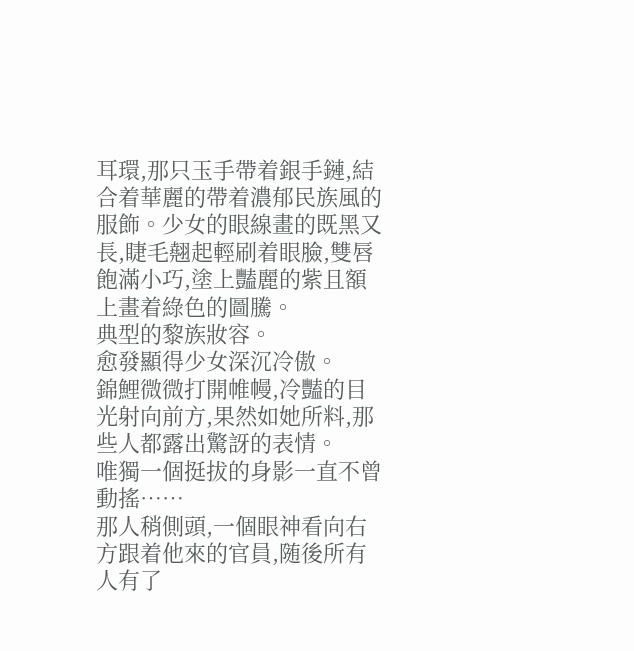耳環,那只玉手帶着銀手鏈,結合着華麗的帶着濃郁民族風的服飾。少女的眼線畫的既黑又長,睫毛翹起輕刷着眼臉,雙唇飽滿小巧,塗上豔麗的紫且額上畫着綠色的圖騰。
典型的黎族妝容。
愈發顯得少女深沉冷傲。
錦鯉微微打開帷幔,冷豔的目光射向前方,果然如她所料,那些人都露出驚訝的表情。
唯獨一個挺拔的身影一直不曾動搖……
那人稍側頭,一個眼神看向右方跟着他來的官員,随後所有人有了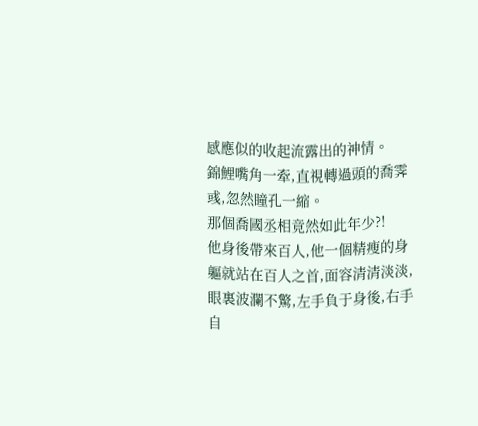感應似的收起流露出的神情。
錦鯉嘴角一牽,直視轉過頭的喬霁彧,忽然瞳孔一縮。
那個喬國丞相竟然如此年少?!
他身後帶來百人,他一個精瘦的身軀就站在百人之首,面容清清淡淡,眼裏波瀾不驚,左手負于身後,右手自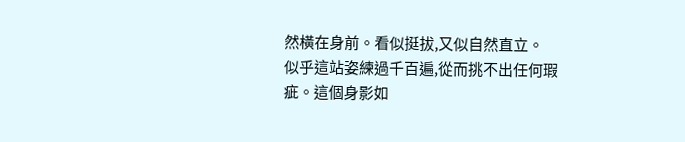然橫在身前。看似挺拔,又似自然直立。
似乎這站姿練過千百遍,從而挑不出任何瑕疵。這個身影如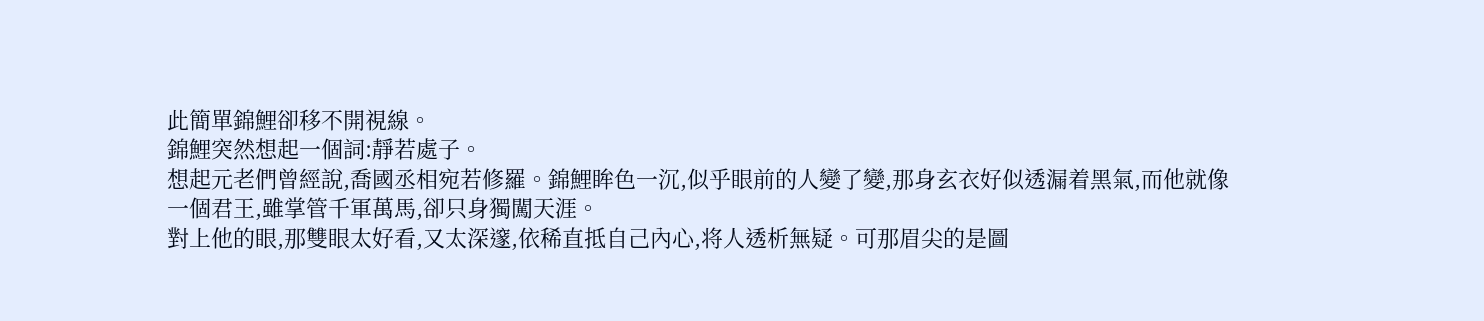此簡單錦鯉卻移不開視線。
錦鯉突然想起一個詞:靜若處子。
想起元老們曾經說,喬國丞相宛若修羅。錦鯉眸色一沉,似乎眼前的人變了變,那身玄衣好似透漏着黑氣,而他就像一個君王,雖掌管千軍萬馬,卻只身獨闖天涯。
對上他的眼,那雙眼太好看,又太深邃,依稀直抵自己內心,将人透析無疑。可那眉尖的是圖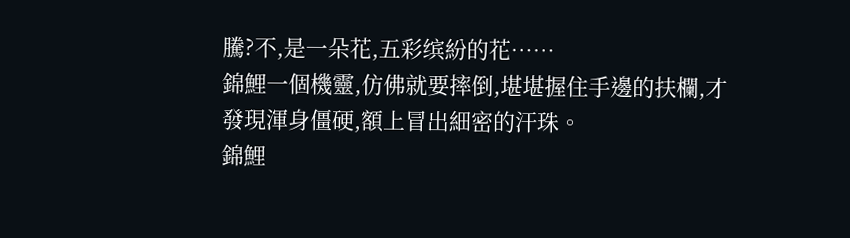騰?不,是一朵花,五彩缤紛的花……
錦鯉一個機靈,仿佛就要摔倒,堪堪握住手邊的扶欄,才發現渾身僵硬,額上冒出細密的汗珠。
錦鯉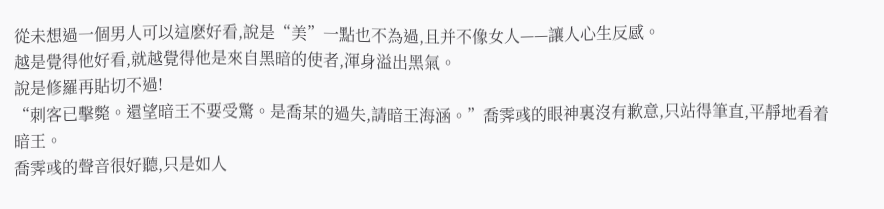從未想過一個男人可以這麽好看,說是“美”一點也不為過,且并不像女人——讓人心生反感。
越是覺得他好看,就越覺得他是來自黑暗的使者,渾身溢出黑氣。
說是修羅再貼切不過!
“刺客已擊斃。還望暗王不要受驚。是喬某的過失,請暗王海涵。”喬霁彧的眼神裏沒有歉意,只站得筆直,平靜地看着暗王。
喬霁彧的聲音很好聽,只是如人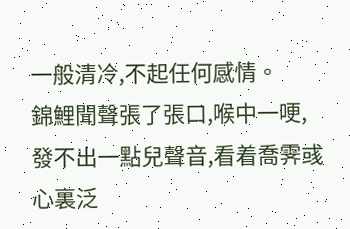一般清冷,不起任何感情。
錦鯉聞聲張了張口,喉中一哽,發不出一點兒聲音,看着喬霁彧心裏泛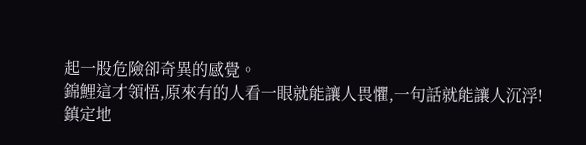起一股危險卻奇異的感覺。
錦鯉這才領悟,原來有的人看一眼就能讓人畏懼,一句話就能讓人沉浮!
鎮定地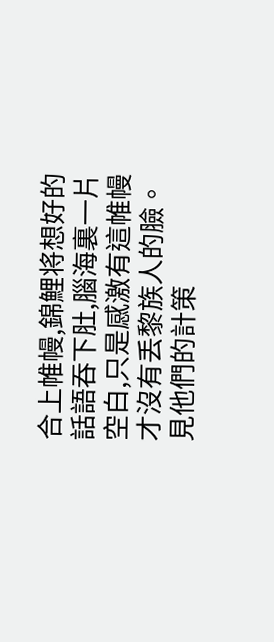合上帷幔,錦鯉将想好的話語吞下肚,腦海裏一片空白,只是感激有這帷幔才沒有丢黎族人的臉。
見他們的計策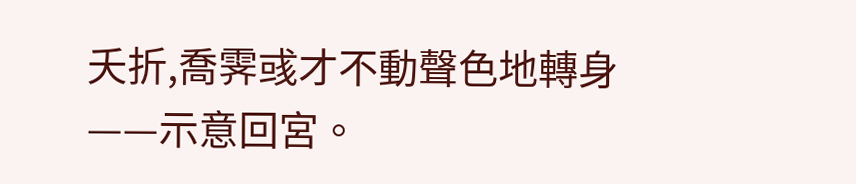夭折,喬霁彧才不動聲色地轉身——示意回宮。